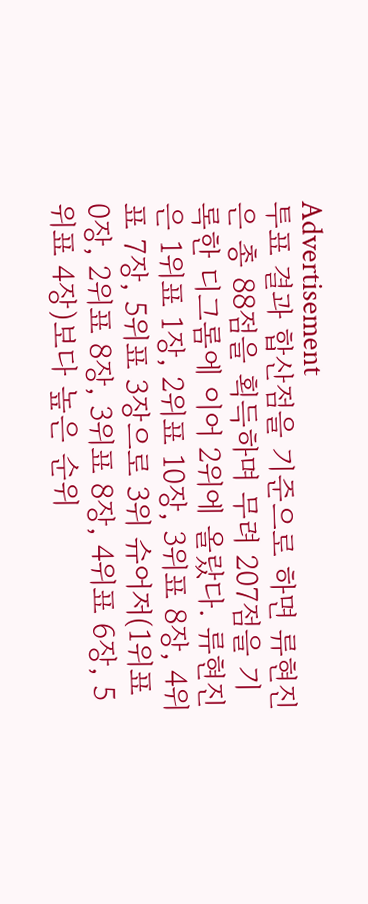Advertisement
투표 결과 합산점을 기준으로 하면 류현진은 총 88점을 획득하며 무려 207점을 기록한 디그롬에 이어 2위에 올랐다. 류현진은 1위표 1장, 2위표 10장, 3위표 8장, 4위표 7장, 5위표 3장으로 3위 슈어저(1위표 0장, 2위표 8장, 3위표 8장, 4위표 6장, 5위표 4장)보다 높은 순위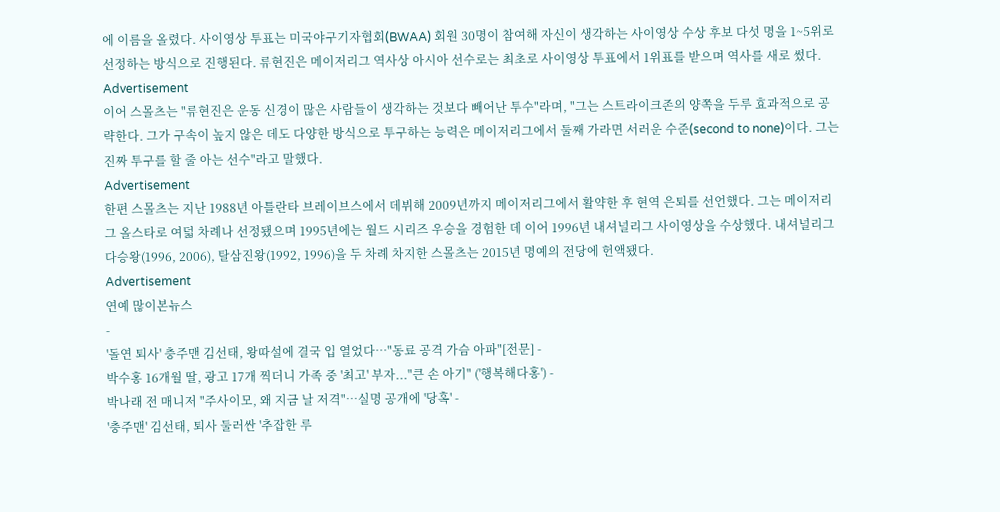에 이름을 올렸다. 사이영상 투표는 미국야구기자협회(BWAA) 회원 30명이 참여해 자신이 생각하는 사이영상 수상 후보 다섯 명을 1~5위로 선정하는 방식으로 진행된다. 류현진은 메이저리그 역사상 아시아 선수로는 최초로 사이영상 투표에서 1위표를 받으며 역사를 새로 썼다.
Advertisement
이어 스몰츠는 "류현진은 운동 신경이 많은 사람들이 생각하는 것보다 빼어난 투수"라며, "그는 스트라이크존의 양쪽을 두루 효과적으로 공략한다. 그가 구속이 높지 않은 데도 다양한 방식으로 투구하는 능력은 메이저리그에서 둘째 가라면 서러운 수준(second to none)이다. 그는 진짜 투구를 할 줄 아는 선수"라고 말했다.
Advertisement
한편 스몰츠는 지난 1988년 아틀란타 브레이브스에서 데뷔해 2009년까지 메이저리그에서 활약한 후 현역 은퇴를 선언했다. 그는 메이저리그 올스타로 여덟 차례나 선정됐으며 1995년에는 월드 시리즈 우승을 경험한 데 이어 1996년 내셔널리그 사이영상을 수상했다. 내셔널리그 다승왕(1996, 2006), 탈삼진왕(1992, 1996)을 두 차례 차지한 스몰츠는 2015년 명예의 전당에 헌액됐다.
Advertisement
연예 많이본뉴스
-
'돌연 퇴사' 충주맨 김선태, 왕따설에 결국 입 열었다…"동료 공격 가슴 아파"[전문] -
박수홍 16개월 딸, 광고 17개 찍더니 가족 중 '최고' 부자..."큰 손 아기" ('행복해다홍') -
박나래 전 매니저 "주사이모, 왜 지금 날 저격"…실명 공개에 '당혹' -
'충주맨' 김선태, 퇴사 둘러싼 '추잡한 루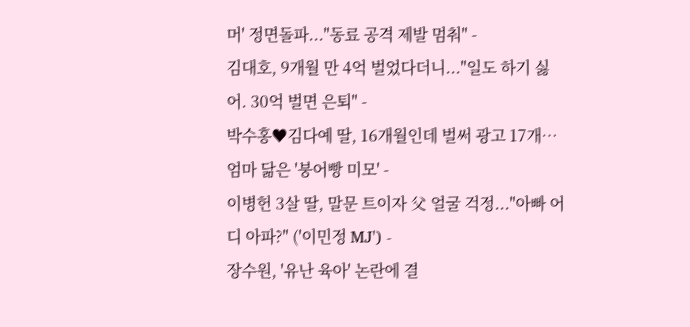머' 정면돌파..."동료 공격 제발 멈춰" -
김대호, 9개월 만 4억 벌었다더니..."일도 하기 싫어. 30억 벌면 은퇴" -
박수홍♥김다예 딸, 16개월인데 벌써 광고 17개…엄마 닮은 '붕어빵 미모' -
이병헌 3살 딸, 말문 트이자 父 얼굴 걱정..."아빠 어디 아파?" ('이민정 MJ') -
장수원, '유난 육아' 논란에 결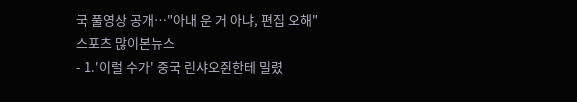국 풀영상 공개…"아내 운 거 아냐, 편집 오해"
스포츠 많이본뉴스
- 1.'이럴 수가' 중국 린샤오쥔한테 밀렸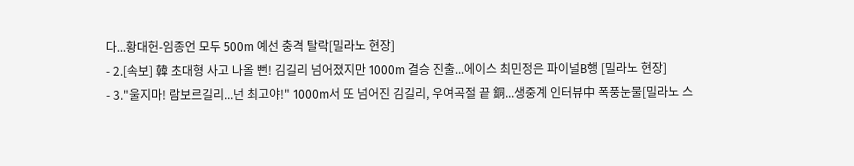다...황대헌-임종언 모두 500m 예선 충격 탈락[밀라노 현장]
- 2.[속보] 韓 초대형 사고 나올 뻔! 김길리 넘어졌지만 1000m 결승 진출...에이스 최민정은 파이널B행 [밀라노 현장]
- 3."울지마! 람보르길리...넌 최고야!" 1000m서 또 넘어진 김길리, 우여곡절 끝 銅...생중계 인터뷰中 폭풍눈물[밀라노 스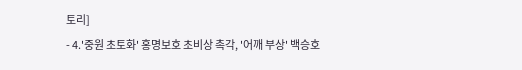토리]
- 4.'중원 초토화' 홍명보호 초비상 촉각, '어깨 부상' 백승호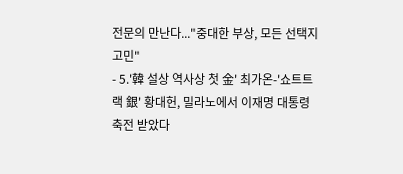전문의 만난다..."중대한 부상, 모든 선택지 고민"
- 5.'韓 설상 역사상 첫 金' 최가온-'쇼트트랙 銀' 황대헌, 밀라노에서 이재명 대통령 축전 받았다